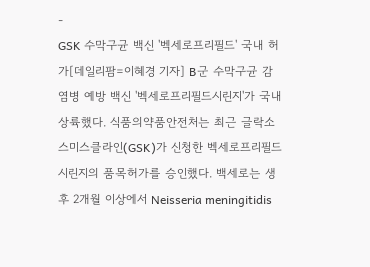-
GSK 수막구균 백신 '벡세로프리필드' 국내 허가[데일리팜=이혜경 기자] B군 수막구균 감염병 예방 백신 '벡세로프리필드시린지'가 국내 상륙했다. 식품의약품안전처는 최근 글락소스미스클라인(GSK)가 신청한 벡세로프리필드시린지의 품목허가를 승인했다. 백세로는 생후 2개월 이상에서 Neisseria meningitidis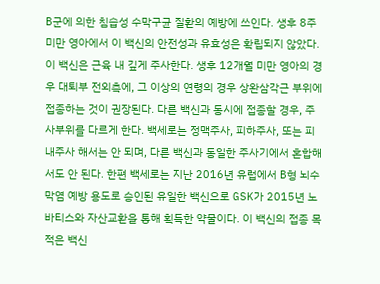B군에 의한 침습성 수막구균 질환의 예방에 쓰인다. 생후 8주 미만 영아에서 이 백신의 안전성과 유효성은 확립되지 않았다. 이 백신은 근육 내 깊게 주사한다. 생후 12개월 미만 영아의 경우 대퇴부 전외측에, 그 이상의 연령의 경우 상완삼각근 부위에 접종하는 것이 권장된다. 다른 백신과 동시에 접종할 경우, 주사부위를 다르게 한다. 백세로는 정맥주사, 피하주사, 또는 피내주사 해서는 안 되며, 다른 백신과 동일한 주사기에서 혼합해서도 안 된다. 한편 백세로는 지난 2016년 유럽에서 B형 뇌수막염 예방 용도로 승인된 유일한 백신으로 GSK가 2015년 노바티스와 자산교환을 통해 획득한 약물이다. 이 백신의 접종 목적은 백신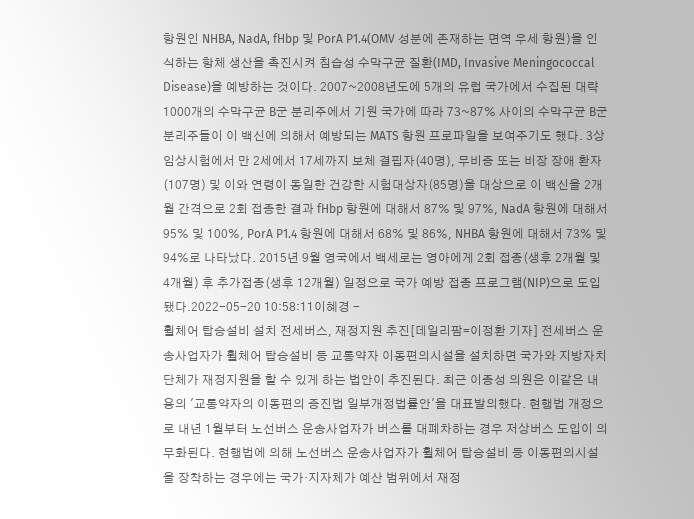항원인 NHBA, NadA, fHbp 및 PorA P1.4(OMV 성분에 존재하는 면역 우세 항원)을 인식하는 항체 생산을 촉진시켜 침습성 수막구균 질환(IMD, Invasive Meningococcal Disease)을 예방하는 것이다. 2007~2008년도에 5개의 유럽 국가에서 수집된 대략 1000개의 수막구균 B군 분리주에서 기원 국가에 따라 73~87% 사이의 수막구균 B군 분리주들이 이 백신에 의해서 예방되는 MATS 항원 프로파일을 보여주기도 했다. 3상 임상시험에서 만 2세에서 17세까지 보체 결핍자(40명), 무비증 또는 비장 장애 환자(107명) 및 이와 연령이 동일한 건강한 시험대상자(85명)을 대상으로 이 백신을 2개월 간격으로 2회 접종한 결과 fHbp 항원에 대해서 87% 및 97%, NadA 항원에 대해서 95% 및 100%, PorA P1.4 항원에 대해서 68% 및 86%, NHBA 항원에 대해서 73% 및 94%로 나타났다. 2015년 9월 영국에서 백세로는 영아에게 2회 접종(생후 2개월 및 4개월) 후 추가접종(생후 12개월) 일정으로 국가 예방 접종 프로그램(NIP)으로 도입됐다.2022-05-20 10:58:11이혜경 -
휠체어 탑승설비 설치 전세버스, 재정지원 추진[데일리팜=이정환 기자] 전세버스 운송사업자가 휠체어 탑승설비 등 교통약자 이동편의시설을 설치하면 국가와 지방자치단체가 재정지원을 할 수 있게 하는 법안이 추진된다. 최근 이종성 의원은 이같은 내용의 '교통약자의 이동편의 증진법 일부개정법률안'을 대표발의했다. 현행법 개정으로 내년 1월부터 노선버스 운송사업자가 버스를 대폐차하는 경우 저상버스 도입이 의무화된다. 현행법에 의해 노선버스 운송사업자가 휠체어 탑승설비 등 이동편의시설을 장착하는 경우에는 국가·지자체가 예산 범위에서 재정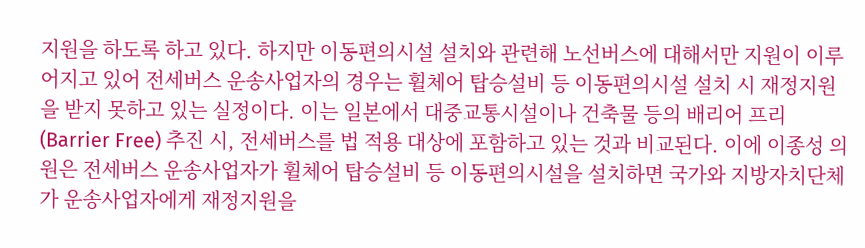지원을 하도록 하고 있다. 하지만 이동편의시설 설치와 관련해 노선버스에 대해서만 지원이 이루어지고 있어 전세버스 운송사업자의 경우는 휠체어 탑승설비 등 이동편의시설 설치 시 재정지원을 받지 못하고 있는 실정이다. 이는 일본에서 대중교통시설이나 건축물 등의 배리어 프리(Barrier Free) 추진 시, 전세버스를 법 적용 대상에 포함하고 있는 것과 비교된다. 이에 이종성 의원은 전세버스 운송사업자가 휠체어 탑승설비 등 이동편의시설을 설치하면 국가와 지방자치단체가 운송사업자에게 재정지원을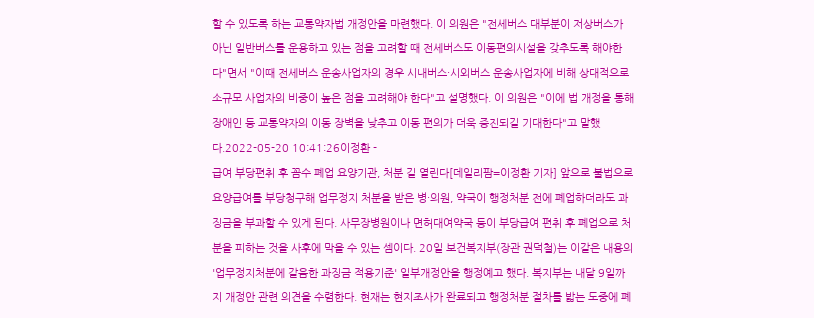할 수 있도록 하는 교통약자법 개정안을 마련했다. 이 의원은 "전세버스 대부분이 저상버스가 아닌 일반버스를 운용하고 있는 점을 고려할 때 전세버스도 이동편의시설을 갖추도록 해야한다"면서 "이때 전세버스 운송사업자의 경우 시내버스·시외버스 운송사업자에 비해 상대적으로 소규모 사업자의 비중이 높은 점을 고려해야 한다"고 설명했다. 이 의원은 "이에 법 개정을 통해 장애인 등 교통약자의 이동 장벽을 낮추고 이동 편의가 더욱 증진되길 기대한다"고 말했다.2022-05-20 10:41:26이정환 -
급여 부당편취 후 꼼수 폐업 요양기관, 처분 길 열린다[데일리팜=이정환 기자] 앞으로 불법으로 요양급여를 부당청구해 업무정지 처분을 받은 병·의원, 약국이 행정처분 전에 폐업하더라도 과징금을 부과할 수 있게 된다. 사무장병원이나 면허대여약국 등이 부당급여 편취 후 폐업으로 처분을 피하는 것을 사후에 막을 수 있는 셈이다. 20일 보건복지부(장관 권덕철)는 이같은 내용의 '업무정지처분에 갈음한 과징금 적용기준' 일부개정안을 행정예고 했다. 복지부는 내달 9일까지 개정안 관련 의견을 수렴한다. 현재는 현지조사가 완료되고 행정처분 절차를 밟는 도중에 폐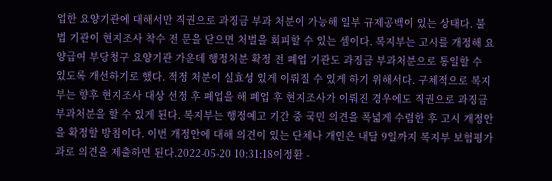업한 요양기관에 대해서만 직권으로 과징금 부과 처분이 가능해 일부 규제공백이 있는 상태다. 불법 기관이 현지조사 착수 전 문을 닫으면 처벌을 회피할 수 있는 셈이다. 복지부는 고시를 개정해 요양급여 부당청구 요양기관 가운데 행정처분 확정 전 폐업 기관도 과징금 부과처분으로 통일할 수 있도록 개선하기로 했다. 적정 처분이 실효성 있게 이뤄질 수 있게 하기 위해서다. 구체적으로 복지부는 향후 현지조사 대상 선정 후 폐업을 해 폐업 후 현지조사가 이뤄진 경우에도 직권으로 과징금 부과처분을 할 수 있게 된다. 복지부는 행정예고 기간 중 국민 의견을 폭넓게 수렴한 후 고시 개정안을 확정할 방침이다. 이번 개정안에 대해 의견이 있는 단체나 개인은 내달 9일까지 복지부 보험평가과로 의견을 제출하면 된다.2022-05-20 10:31:18이정환 -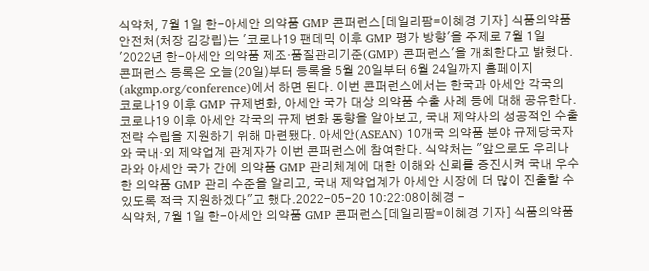식약처, 7월 1일 한-아세안 의약품 GMP 콘퍼런스[데일리팜=이혜경 기자] 식품의약품안전처(처장 김강립)는 '코로나19 팬데믹 이후 GMP 평가 방향'을 주제로 7월 1일 '2022년 한-아세안 의약품 제조·품질관리기준(GMP) 콘퍼런스'을 개최한다고 밝혔다. 콘퍼런스 등록은 오늘(20일)부터 등록을 5월 20일부터 6월 24일까지 홈페이지(akgmp.org/conference)에서 하면 된다. 이번 콘퍼런스에서는 한국과 아세안 각국의 코로나19 이후 GMP 규제변화, 아세안 국가 대상 의약품 수출 사례 등에 대해 공유한다. 코로나19 이후 아세안 각국의 규제 변화 동향을 알아보고, 국내 제약사의 성공적인 수출 전략 수립을 지원하기 위해 마련됐다. 아세안(ASEAN) 10개국 의약품 분야 규제당국자와 국내·외 제약업계 관계자가 이번 콘퍼런스에 참여한다. 식약처는 "앞으로도 우리나라와 아세안 국가 간에 의약품 GMP 관리체계에 대한 이해와 신뢰를 증진시켜 국내 우수한 의약품 GMP 관리 수준을 알리고, 국내 제약업계가 아세안 시장에 더 많이 진출할 수 있도록 적극 지원하겠다"고 했다.2022-05-20 10:22:08이혜경 -
식약처, 7월 1일 한-아세안 의약품 GMP 콘퍼런스[데일리팜=이혜경 기자] 식품의약품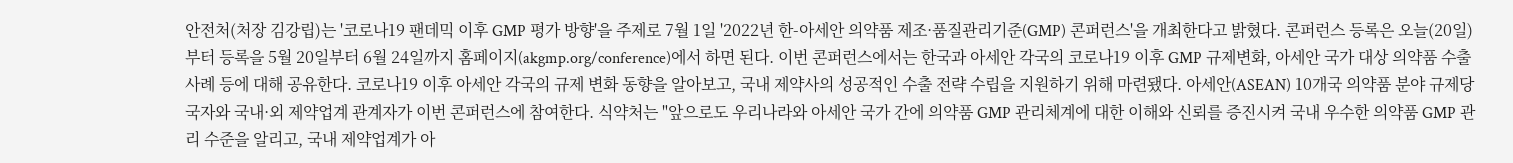안전처(처장 김강립)는 '코로나19 팬데믹 이후 GMP 평가 방향'을 주제로 7월 1일 '2022년 한-아세안 의약품 제조·품질관리기준(GMP) 콘퍼런스'을 개최한다고 밝혔다. 콘퍼런스 등록은 오늘(20일)부터 등록을 5월 20일부터 6월 24일까지 홈페이지(akgmp.org/conference)에서 하면 된다. 이번 콘퍼런스에서는 한국과 아세안 각국의 코로나19 이후 GMP 규제변화, 아세안 국가 대상 의약품 수출 사례 등에 대해 공유한다. 코로나19 이후 아세안 각국의 규제 변화 동향을 알아보고, 국내 제약사의 성공적인 수출 전략 수립을 지원하기 위해 마련됐다. 아세안(ASEAN) 10개국 의약품 분야 규제당국자와 국내·외 제약업계 관계자가 이번 콘퍼런스에 참여한다. 식약처는 "앞으로도 우리나라와 아세안 국가 간에 의약품 GMP 관리체계에 대한 이해와 신뢰를 증진시켜 국내 우수한 의약품 GMP 관리 수준을 알리고, 국내 제약업계가 아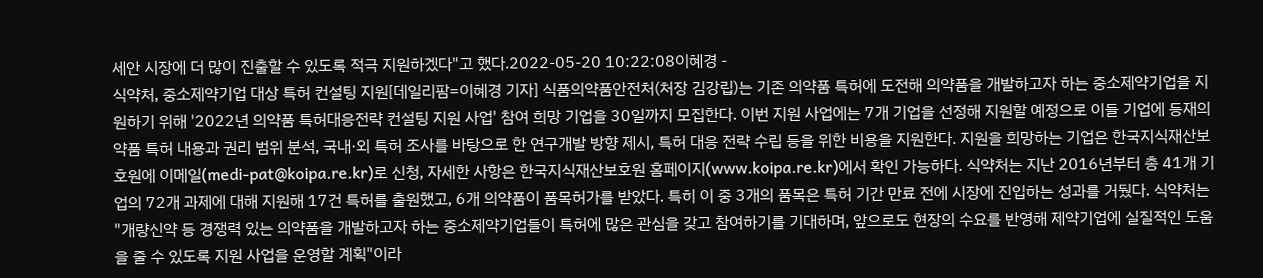세안 시장에 더 많이 진출할 수 있도록 적극 지원하겠다"고 했다.2022-05-20 10:22:08이혜경 -
식약처, 중소제약기업 대상 특허 컨설팅 지원[데일리팜=이혜경 기자] 식품의약품안전처(처장 김강립)는 기존 의약품 특허에 도전해 의약품을 개발하고자 하는 중소제약기업을 지원하기 위해 '2022년 의약품 특허대응전략 컨설팅 지원 사업' 참여 희망 기업을 30일까지 모집한다. 이번 지원 사업에는 7개 기업을 선정해 지원할 예정으로 이들 기업에 등재의약품 특허 내용과 권리 범위 분석, 국내·외 특허 조사를 바탕으로 한 연구개발 방향 제시, 특허 대응 전략 수립 등을 위한 비용을 지원한다. 지원을 희망하는 기업은 한국지식재산보호원에 이메일(medi-pat@koipa.re.kr)로 신청, 자세한 사항은 한국지식재산보호원 홈페이지(www.koipa.re.kr)에서 확인 가능하다. 식약처는 지난 2016년부터 총 41개 기업의 72개 과제에 대해 지원해 17건 특허를 출원했고, 6개 의약품이 품목허가를 받았다. 특히 이 중 3개의 품목은 특허 기간 만료 전에 시장에 진입하는 성과를 거뒀다. 식약처는 "개량신약 등 경쟁력 있는 의약품을 개발하고자 하는 중소제약기업들이 특허에 많은 관심을 갖고 참여하기를 기대하며, 앞으로도 현장의 수요를 반영해 제약기업에 실질적인 도움을 줄 수 있도록 지원 사업을 운영할 계획"이라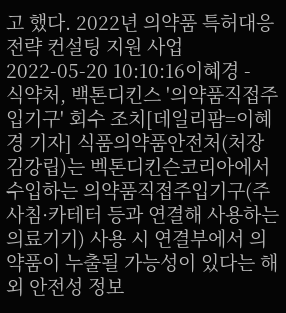고 했다. 2022년 의약품 특허대응전략 컨설팅 지원 사업2022-05-20 10:10:16이혜경 -
식약처, 백톤디킨스 '의약품직접주입기구' 회수 조치[데일리팜=이혜경 기자] 식품의약품안전처(처장 김강립)는 벡톤디킨슨코리아에서 수입하는 의약품직접주입기구(주사침·카테터 등과 연결해 사용하는 의료기기) 사용 시 연결부에서 의약품이 누출될 가능성이 있다는 해외 안전성 정보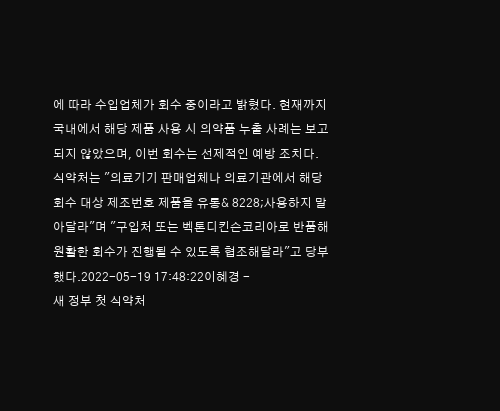에 따라 수입업체가 회수 중이라고 밝혔다. 현재까지 국내에서 해당 제품 사용 시 의약품 누출 사례는 보고되지 않았으며, 이번 회수는 선제적인 예방 조치다. 식약처는 "의료기기 판매업체나 의료기관에서 해당 회수 대상 제조번호 제품을 유통& 8228;사용하지 말아달라"며 "구입처 또는 벡톤디킨슨코리아로 반품해 원활한 회수가 진행될 수 있도록 협조해달라"고 당부했다.2022-05-19 17:48:22이혜경 -
새 정부 첫 식약처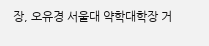장, 오유경 서울대 약학대학장 거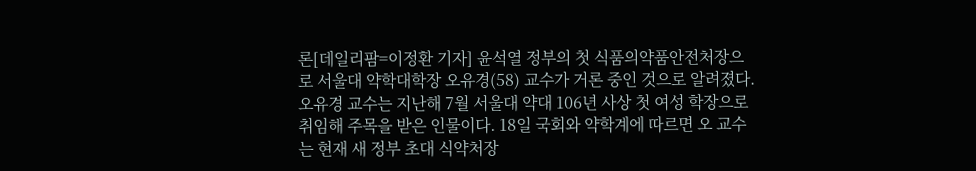론[데일리팜=이정환 기자] 윤석열 정부의 첫 식품의약품안전처장으로 서울대 약학대학장 오유경(58) 교수가 거론 중인 것으로 알려졌다. 오유경 교수는 지난해 7월 서울대 약대 106년 사상 첫 여성 학장으로 취임해 주목을 받은 인물이다. 18일 국회와 약학계에 따르면 오 교수는 현재 새 정부 초대 식약처장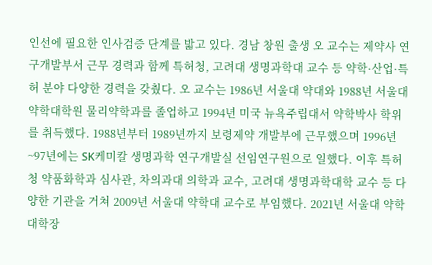인선에 필요한 인사검증 단계를 밟고 있다. 경남 창원 출생 오 교수는 제약사 연구개발부서 근무 경력과 함께 특허청, 고려대 생명과학대 교수 등 약학·산업·특허 분야 다양한 경력을 갖췄다. 오 교수는 1986년 서울대 약대와 1988년 서울대 약학대학원 물리약학과를 졸업하고 1994년 미국 뉴욕주립대서 약학박사 학위를 취득했다. 1988년부터 1989년까지 보령제약 개발부에 근무했으며 1996년~97년에는 SK케미칼 생명과학 연구개발실 선임연구원으로 일했다. 이후 특허청 약품화학과 심사관, 차의과대 의학과 교수, 고려대 생명과학대학 교수 등 다양한 기관을 거쳐 2009년 서울대 약학대 교수로 부임했다. 2021년 서울대 약학대학장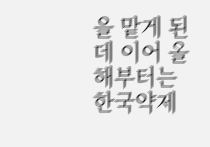을 맡게 된 데 이어 올해부터는 한국약제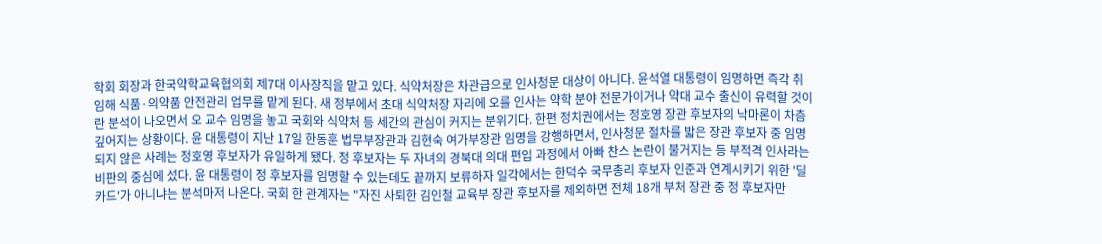학회 회장과 한국약학교육협의회 제7대 이사장직을 맡고 있다. 식약처장은 차관급으로 인사청문 대상이 아니다. 윤석열 대통령이 임명하면 즉각 취임해 식품·의약품 안전관리 업무를 맡게 된다. 새 정부에서 초대 식약처장 자리에 오를 인사는 약학 분야 전문가이거나 약대 교수 출신이 유력할 것이란 분석이 나오면서 오 교수 임명을 놓고 국회와 식약처 등 세간의 관심이 커지는 분위기다. 한편 정치권에서는 정호영 장관 후보자의 낙마론이 차츰 깊어지는 상황이다. 윤 대통령이 지난 17일 한동훈 법무부장관과 김현숙 여가부장관 임명을 강행하면서, 인사청문 절차를 밟은 장관 후보자 중 임명되지 않은 사례는 정호영 후보자가 유일하게 됐다. 정 후보자는 두 자녀의 경북대 의대 편입 과정에서 아빠 찬스 논란이 불거지는 등 부적격 인사라는 비판의 중심에 섰다. 윤 대통령이 정 후보자를 임명할 수 있는데도 끝까지 보류하자 일각에서는 한덕수 국무총리 후보자 인준과 연계시키기 위한 '딜 카드'가 아니냐는 분석마저 나온다. 국회 한 관계자는 "자진 사퇴한 김인철 교육부 장관 후보자를 제외하면 전체 18개 부처 장관 중 정 후보자만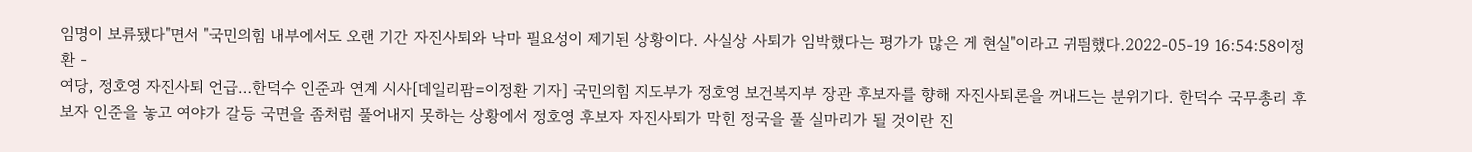임명이 보류됐다"면서 "국민의힘 내부에서도 오랜 기간 자진사퇴와 낙마 필요성이 제기된 상황이다. 사실상 사퇴가 임박했다는 평가가 많은 게 현실"이라고 귀띔했다.2022-05-19 16:54:58이정환 -
여당, 정호영 자진사퇴 언급…한덕수 인준과 연계 시사[데일리팜=이정환 기자] 국민의힘 지도부가 정호영 보건복지부 장관 후보자를 향해 자진사퇴론을 꺼내드는 분위기다. 한덕수 국무총리 후보자 인준을 놓고 여야가 갈등 국면을 좀처럼 풀어내지 못하는 상황에서 정호영 후보자 자진사퇴가 막힌 정국을 풀 실마리가 될 것이란 진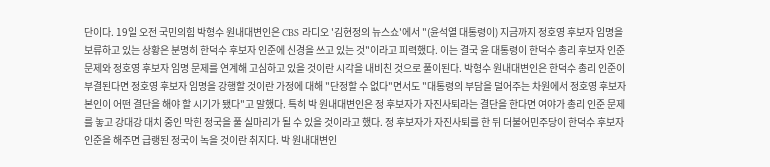단이다. 19일 오전 국민의힘 박형수 원내대변인은 CBS 라디오 '김현정의 뉴스쇼'에서 "(윤석열 대통령이) 지금까지 정호영 후보자 임명을 보류하고 있는 상황은 분명히 한덕수 후보자 인준에 신경을 쓰고 있는 것"이라고 피력했다. 이는 결국 윤 대통령이 한덕수 총리 후보자 인준 문제와 정호영 후보자 임명 문제를 연계해 고심하고 있을 것이란 시각을 내비친 것으로 풀이된다. 박형수 원내대변인은 한덕수 총리 인준이 부결된다면 정호영 후보자 임명을 강행할 것이란 가정에 대해 "단정할 수 없다"면서도 "대통령의 부담을 덜어주는 차원에서 정호영 후보자 본인이 어떤 결단을 해야 할 시기가 됐다"고 말했다. 특히 박 원내대변인은 정 후보자가 자진사퇴라는 결단을 한다면 여야가 총리 인준 문제를 놓고 강대강 대치 중인 막힌 정국을 풀 실마리가 될 수 있을 것이라고 했다. 정 후보자가 자진사퇴를 한 뒤 더불어민주당이 한덕수 후보자 인준을 해주면 급랭된 정국이 녹을 것이란 취지다. 박 원내대변인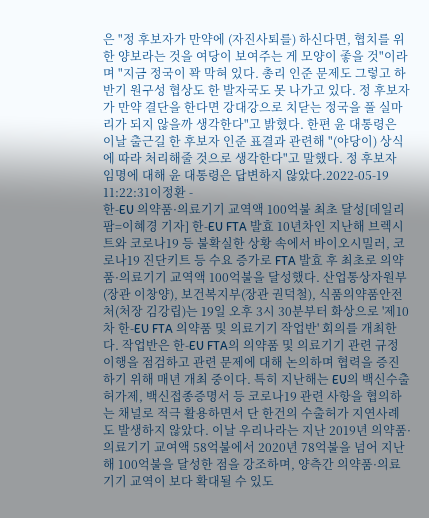은 "정 후보자가 만약에 (자진사퇴를) 하신다면, 협치를 위한 양보라는 것을 여당이 보여주는 게 모양이 좋을 것"이라며 "지금 정국이 꽉 막혀 있다. 총리 인준 문제도 그렇고 하반기 원구성 협상도 한 발자국도 못 나가고 있다. 정 후보자가 만약 결단을 한다면 강대강으로 치닫는 정국을 풀 실마리가 되지 않을까 생각한다"고 밝혔다. 한편 윤 대통령은 이날 출근길 한 후보자 인준 표결과 관련해 "(야당이) 상식에 따라 처리해줄 것으로 생각한다"고 말했다. 정 후보자 임명에 대해 윤 대통령은 답변하지 않았다.2022-05-19 11:22:31이정환 -
한-EU 의약품·의료기기 교역액 100억불 최초 달성[데일리팜=이혜경 기자] 한-EU FTA 발효 10년차인 지난해 브렉시트와 코로나19 등 불확실한 상황 속에서 바이오시밀러, 코로나19 진단키트 등 수요 증가로 FTA 발효 후 최초로 의약품·의료기기 교역액 100억불을 달성했다. 산업통상자원부(장관 이창양), 보건복지부(장관 권덕철), 식품의약품안전처(처장 김강립)는 19일 오후 3시 30분부터 화상으로 '제10차 한-EU FTA 의약품 및 의료기기 작업반' 회의를 개최한다. 작업반은 한-EU FTA의 의약품 및 의료기기 관련 규정 이행을 점검하고 관련 문제에 대해 논의하며 협력을 증진하기 위해 매년 개최 중이다. 특히 지난해는 EU의 백신수출허가제, 백신접종증명서 등 코로나19 관련 사항을 협의하는 채널로 적극 활용하면서 단 한건의 수출허가 지연사례도 발생하지 않았다. 이날 우리나라는 지난 2019년 의약품·의료기기 교여액 58억불에서 2020년 78억불을 넘어 지난해 100억불을 달성한 점을 강조하며, 양측간 의약품·의료기기 교역이 보다 확대될 수 있도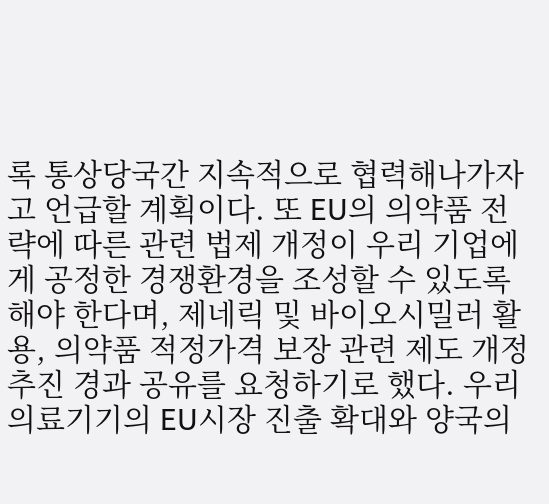록 통상당국간 지속적으로 협력해나가자고 언급할 계획이다. 또 EU의 의약품 전략에 따른 관련 법제 개정이 우리 기업에게 공정한 경쟁환경을 조성할 수 있도록 해야 한다며, 제네릭 및 바이오시밀러 활용, 의약품 적정가격 보장 관련 제도 개정 추진 경과 공유를 요청하기로 했다. 우리 의료기기의 EU시장 진출 확대와 양국의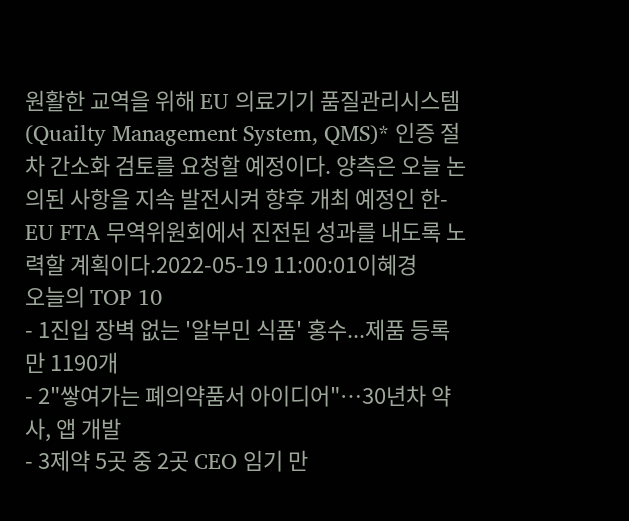원활한 교역을 위해 EU 의료기기 품질관리시스템(Quailty Management System, QMS)* 인증 절차 간소화 검토를 요청할 예정이다. 양측은 오늘 논의된 사항을 지속 발전시켜 향후 개최 예정인 한-EU FTA 무역위원회에서 진전된 성과를 내도록 노력할 계획이다.2022-05-19 11:00:01이혜경
오늘의 TOP 10
- 1진입 장벽 없는 '알부민 식품' 홍수...제품 등록만 1190개
- 2"쌓여가는 폐의약품서 아이디어"…30년차 약사, 앱 개발
- 3제약 5곳 중 2곳 CEO 임기 만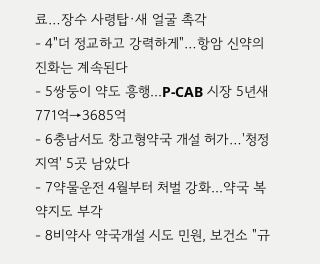료…장수 사령탑·새 얼굴 촉각
- 4"더 정교하고 강력하게"…항암 신약의 진화는 계속된다
- 5쌍둥이 약도 흥행...P-CAB 시장 5년새 771억→3685억
- 6충남서도 창고형약국 개설 허가…'청정지역' 5곳 남았다
- 7약물운전 4월부터 처벌 강화...약국 복약지도 부각
- 8비약사 약국개설 시도 민원, 보건소 "규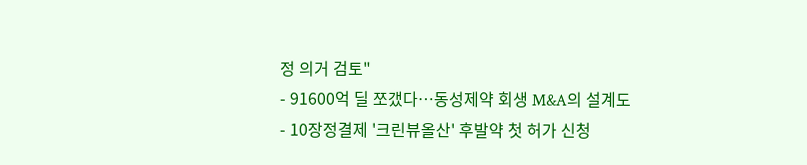정 의거 검토"
- 91600억 딜 쪼갰다…동성제약 회생 M&A의 설계도
- 10장정결제 '크린뷰올산' 후발약 첫 허가 신청